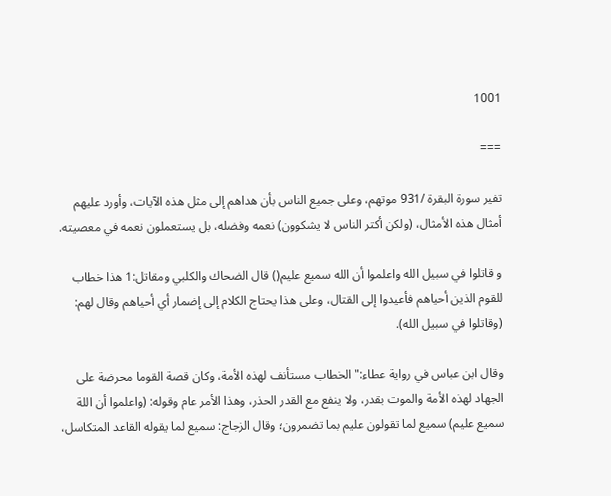1001

===

تفير سورة البقرة /931 موتهم، وعلى جميع الناس بأن هداهم إلى مثل هذه الآيات، وأورد عليهم أمثال هذه الأمثال، (ولكن أكتر الناس لا يشكوون) نعمه وفضله، بل يستعملون نعمه في معصيته.

و قاتلوا في سبيل الله واعلموا أن الله سميع عليم() قال الضحاك والكلبي ومقاتل:1 هذا خطاب للقوم الذين أحياهم فأعيدوا إلى القتال، وعلى هذا يحتاج الكلام إلى إضمار أي أحياهم وقال لهم: (وقاتلوا في سبيل الله).

وقال ابن عباس في رواية عطاء:" الخطاب مستأنف لهذه الأمة، وكان قصة القوما محرضة على الجهاد لهذه الأمة والموت بقدر، ولا ينفع مع القدر الحذر، وهذا الأمر عام وقوله: (واعلموا أن اللة سميع عليم) سميع لما تقولون عليم بما تضمرون؛ وقال الزجاج: سميع لما يقوله القاعد المتكاسل،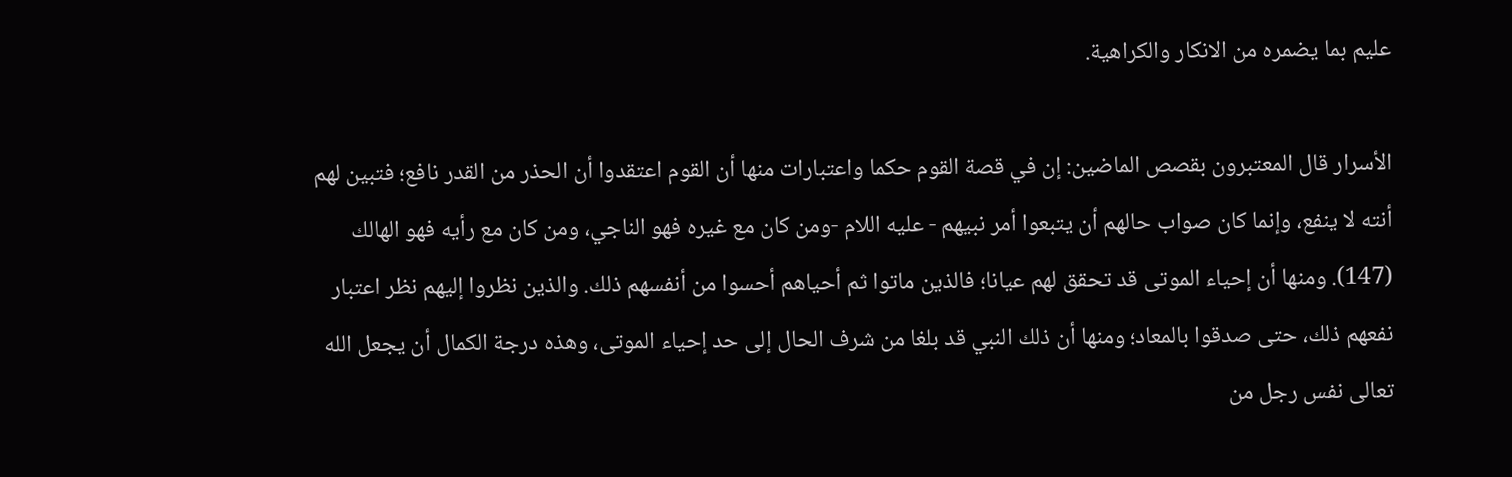عليم بما يضمره من الانكار والكراهية.

الأسرار قال المعتبرون بقصص الماضين: إن في قصة القوم حكما واعتبارات منها أن القوم اعتقدوا أن الحذر من القدر نافع؛ فتبين لهم أنته لا ينفع، وإنما كان صواب حالهم أن يتبعوا أمر نبيهم - عليه اللام -ومن كان مع غيره فهو الناجي، ومن كان مع رأيه فهو الهالك (147). ومنها أن إحياء الموتى قد تحقق لهم عيانا؛ فالذين ماتوا ثم أحياهم أحسوا من أنفسهم ذلك. والذين نظروا إليهم نظر اعتبار نفعهم ذلك، حتى صدقوا بالمعاد؛ ومنها أن ذلك النبي قد بلغا من شرف الحال إلى حد إحياء الموتى، وهذه درجة الكمال أن يجعل الله تعالى نفس رجل من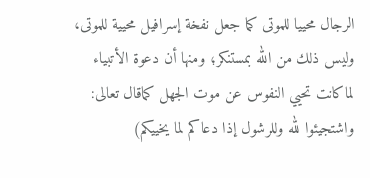الرجال محييا للموتى كما جعل نفخة إسرافيل محيية للموتى، وليس ذلك من الله بمستنكر؛ ومنها أن دعوة الأتبياء لماكانت تحيي النفوس عن موت الجهل كماقال تعالى: واشتجيئوا لله وللرشول إذا دعاكم لما يخييكم)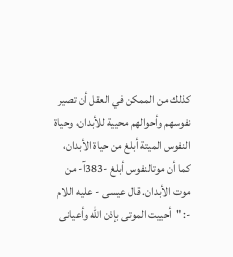كذلك من الممكن في العقل أن تصير نفوسهم وأحوالهم محيية للأبدان، وحياة النفوس الميتة أبلغ من حياة الأبدان، كما أن موتالنفوس أبلغ -383آ- من موت الأبدان. قال عيسى - عليه اللام -: "أحييت الموتى بإذن الله وأعيانى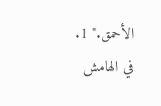الأحمق." 1. في الهامش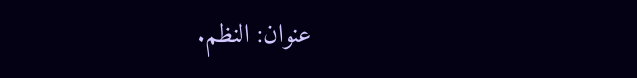عنوان: النظم.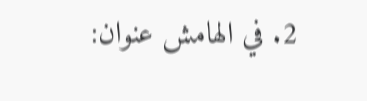2. في الهامش عنوان: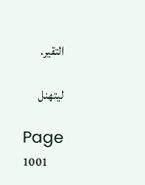التقير.

ليتهنل

Page 1001